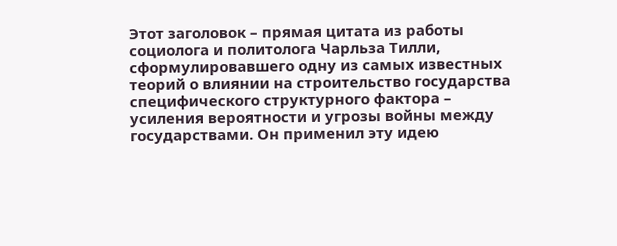Этот заголовок – прямая цитата из работы социолога и политолога Чарльза Тилли, сформулировавшего одну из самых известных теорий о влиянии на строительство государства специфического структурного фактора – усиления вероятности и угрозы войны между государствами. Он применил эту идею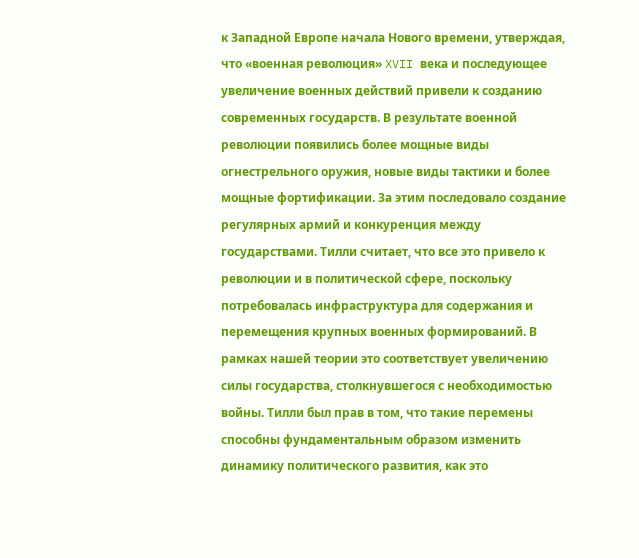к Западной Европе начала Нового времени, утверждая, что «военная революция» XVII века и последующее увеличение военных действий привели к созданию современных государств. В результате военной революции появились более мощные виды огнестрельного оружия, новые виды тактики и более мощные фортификации. За этим последовало создание регулярных армий и конкуренция между государствами. Тилли считает, что все это привело к революции и в политической сфере, поскольку потребовалась инфраструктура для содержания и перемещения крупных военных формирований. В рамках нашей теории это соответствует увеличению силы государства, столкнувшегося с необходимостью войны. Тилли был прав в том, что такие перемены способны фундаментальным образом изменить динамику политического развития, как это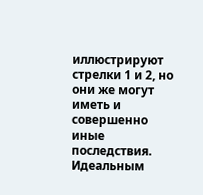иллюстрируют стрелки 1 и 2, но они же могут иметь и совершенно иные последствия.
Идеальным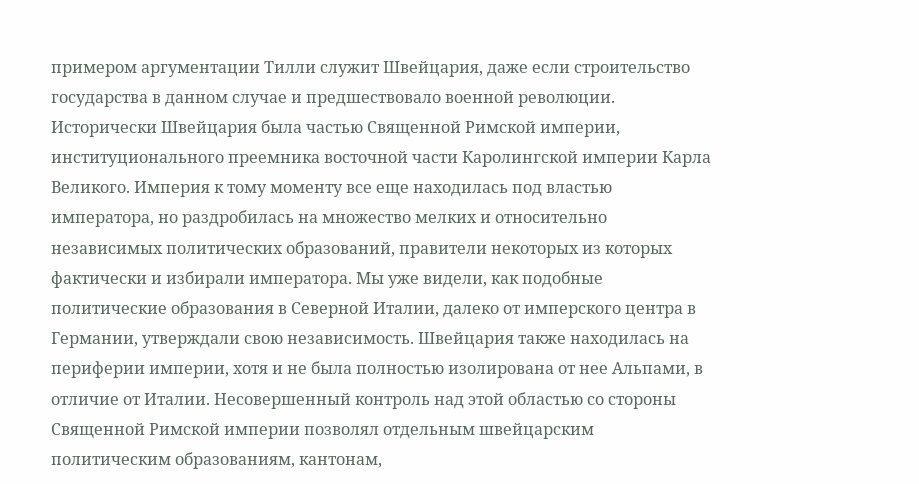примером аргументации Тилли служит Швейцария, даже если строительство государства в данном случае и предшествовало военной революции. Исторически Швейцария была частью Священной Римской империи, институционального преемника восточной части Каролингской империи Карла Великого. Империя к тому моменту все еще находилась под властью императора, но раздробилась на множество мелких и относительно независимых политических образований, правители некоторых из которых фактически и избирали императора. Мы уже видели, как подобные политические образования в Северной Италии, далеко от имперского центра в Германии, утверждали свою независимость. Швейцария также находилась на периферии империи, хотя и не была полностью изолирована от нее Альпами, в отличие от Италии. Несовершенный контроль над этой областью со стороны Священной Римской империи позволял отдельным швейцарским политическим образованиям, кантонам,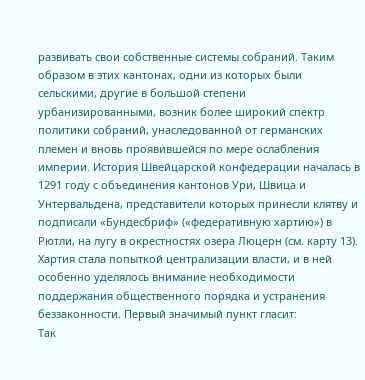развивать свои собственные системы собраний. Таким образом в этих кантонах, одни из которых были сельскими, другие в большой степени урбанизированными, возник более широкий спектр политики собраний, унаследованной от германских племен и вновь проявившейся по мере ослабления империи. История Швейцарской конфедерации началась в 1291 году с объединения кантонов Ури, Швица и Унтервальдена, представители которых принесли клятву и подписали «Бундесбриф» («федеративную хартию») в Рютли, на лугу в окрестностях озера Люцерн (см. карту 13). Хартия стала попыткой централизации власти, и в ней особенно уделялось внимание необходимости поддержания общественного порядка и устранения беззаконности. Первый значимый пункт гласит:
Так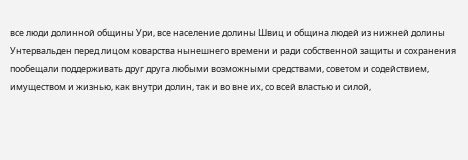все люди долинной общины Ури, все население долины Швиц и община людей из нижней долины Унтервальден перед лицом коварства нынешнего времени и ради собственной защиты и сохранения пообещали поддерживать друг друга любыми возможными средствами, советом и содействием, имуществом и жизнью, как внутри долин, так и во вне их, со всей властью и силой,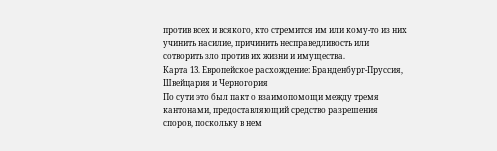против всех и всякого, кто стремится им или кому-то из них учинить насилие, причинить несправедливость или сотворить зло против их жизни и имущества.
Карта 13. Европейское расхождение: Бранденбург-Пруссия, Швейцария и Черногория
По сути это был пакт о взаимопомощи между тремя кантонами, предоставляющий средство разрешения споров, поскольку в нем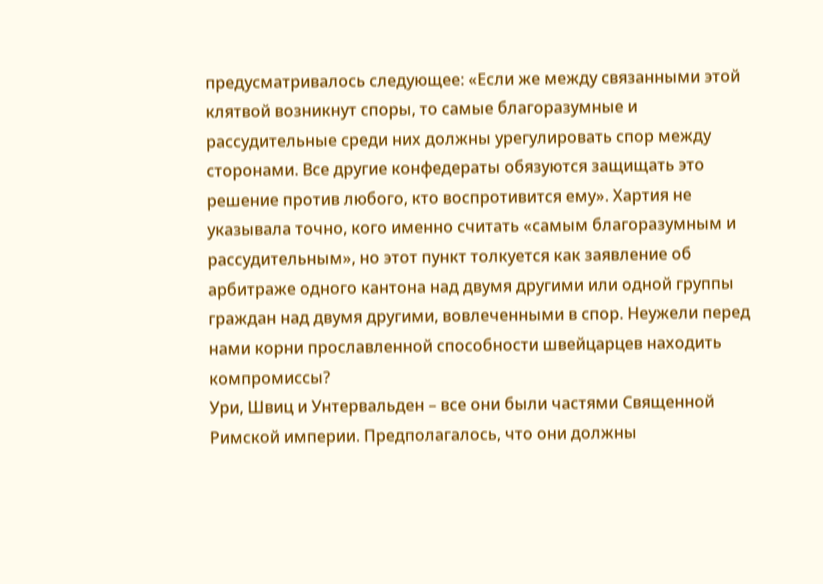предусматривалось следующее: «Если же между связанными этой клятвой возникнут споры, то самые благоразумные и рассудительные среди них должны урегулировать спор между сторонами. Все другие конфедераты обязуются защищать это решение против любого, кто воспротивится ему». Хартия не указывала точно, кого именно считать «самым благоразумным и рассудительным», но этот пункт толкуется как заявление об арбитраже одного кантона над двумя другими или одной группы граждан над двумя другими, вовлеченными в спор. Неужели перед нами корни прославленной способности швейцарцев находить компромиссы?
Ури, Швиц и Унтервальден – все они были частями Священной Римской империи. Предполагалось, что они должны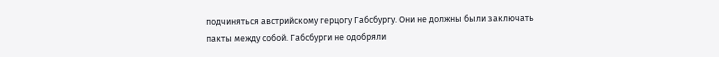подчиняться австрийскому герцогу Габсбургу. Они не должны были заключать пакты между собой. Габсбурги не одобряли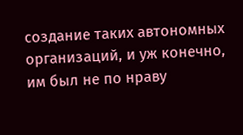создание таких автономных организаций, и уж конечно, им был не по нраву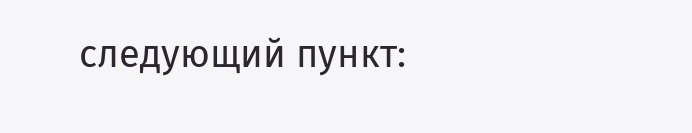следующий пункт: